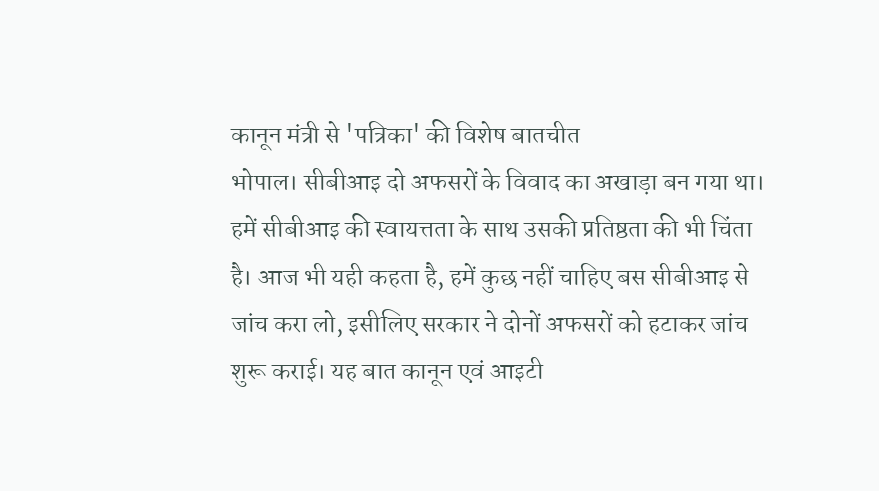कानून मंत्री से 'पत्रिका' की विशेष बातचीत
भोपाल। सीबीआइ दो अफसरों के विवाद का अखाड़ा बन गया था। हमें सीबीआइ की स्वायत्तता के साथ उसकी प्रतिष्ठता की भी चिंता है। आज भी यही कहता है, हमें कुछ नहीं चाहिए बस सीबीआइ से जांच करा लो, इसीलिए सरकार ने दोनों अफसरों को हटाकर जांच शुरू कराई। यह बात कानून एवं आइटी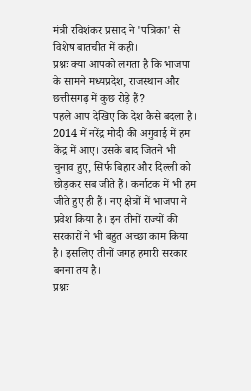मंत्री रविशंकर प्रसाद ने 'पत्रिका' से विशेष बातचीत में कही।
प्रश्नः क्या आपको लगता है कि भाजपा के सामने मध्यप्रदेश, राजस्थान और छत्तीसगढ़ में कुछ रोड़े हैं?
पहले आप देखिए कि देश कैसे बदला है। 2014 में नरेंद्र मोदी की अगुवाई में हम केंद्र में आए। उसके बाद जितने भी चुनाव हुए, सिर्फ बिहार और दिल्ली को छोड़कर सब जीते हैं। कर्नाटक में भी हम जीते हुए ही हैं। नए क्षेत्रों में भाजपा ने प्रवेश किया है। इन तीनों राज्यों की सरकारों ने भी बहुत अच्छा काम किया है। इसलिए तीनों जगह हमारी सरकार बनना तय है।
प्रश्नः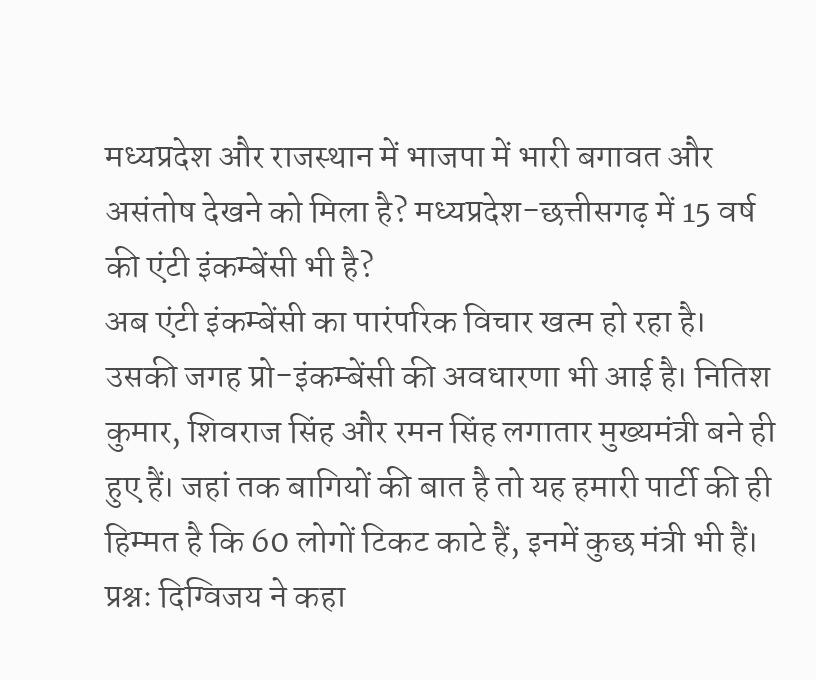मध्यप्रदेश और राजस्थान में भाजपा में भारी बगावत और असंतोष देखने को मिला है? मध्यप्रदेश-छत्तीसगढ़ में 15 वर्ष की एंटी इंकम्बेंसी भी है?
अब एंटी इंकम्बेंसी का पारंपरिक विचार खत्म हो रहा है। उसकी जगह प्रो-इंकम्बेंसी की अवधारणा भी आई है। नितिश कुमार, शिवराज सिंह और रमन सिंह लगातार मुख्यमंत्री बने ही हुए हैं। जहां तक बागियों की बात है तो यह हमारी पार्टी की ही हिम्मत है कि 60 लोगों टिकट काटे हैं, इनमें कुछ मंत्री भी हैं।
प्रश्नः दिग्विजय ने कहा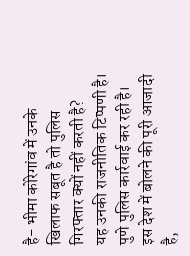है- भीमा कोरेगांव में उनके खिलाफ सबूत है तो पुलिस गिरफ्तार क्यों नहीं करती है?
यह उनकी राजनीतिक टिप्पणी है। पुणे पुलिस कार्रवाई कर रही है। इस देश में बोलने की पूरी आजादी है,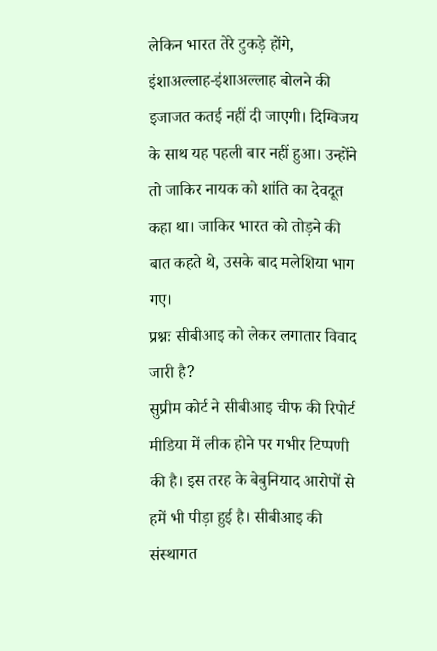लेकिन भारत तेरे टुकड़े होंगे, इंशाअल्लाह-इंशाअल्लाह बोलने की इजाजत कतई नहीं दी जाएगी। दिग्विजय के साथ यह पहली बार नहीं हुआ। उन्होंने तो जाकिर नायक को शांति का देवदूत कहा था। जाकिर भारत को तोड़ने की बात कहते थे, उसके बाद मलेशिया भाग गए।
प्रश्नः सीबीआइ को लेकर लगातार विवाद जारी है?
सुप्रीम कोर्ट ने सीबीआइ चीफ की रिपोर्ट मीडिया में लीक होने पर गभीर टिप्पणी की है। इस तरह के बेबुनियाद आरोपों से हमें भी पीड़ा हुई है। सीबीआइ की संस्थागत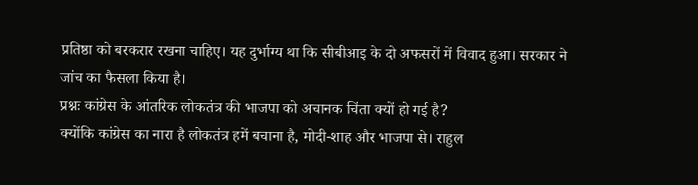प्रतिष्ठा को बरकरार रखना चाहिए। यह दुर्भाग्य था कि सीबीआइ के दो अफसरों में विवाद हुआ। सरकार ने जांच का फैसला किया है।
प्रश्नः कांग्रेस के आंतरिक लोकतंत्र की भाजपा को अचानक चिंता क्यों हो गई है?
क्योंकि कांग्रेस का नारा है लोकतंत्र हमें बचाना है, मोदी-शाह और भाजपा से। राहुल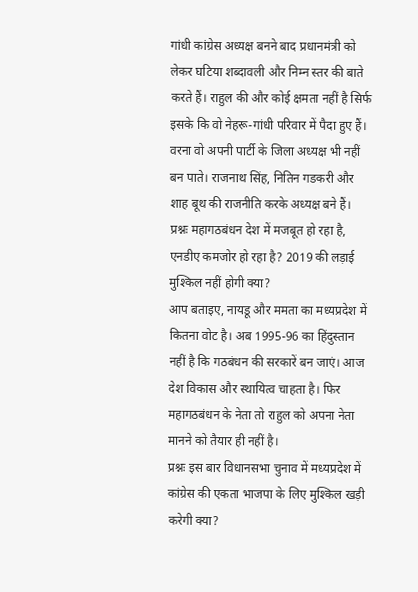गांधी कांग्रेस अध्यक्ष बनने बाद प्रधानमंत्री को लेकर घटिया शब्दावली और निम्न स्तर की बाते करते हैं। राहुल की और कोई क्षमता नहीं है सिर्फ इसके कि वो नेहरू-गांधी परिवार में पैदा हुए हैं। वरना वो अपनी पार्टी के जिला अध्यक्ष भी नहीं बन पाते। राजनाथ सिंह, नितिन गडकरी और शाह बूथ की राजनीति करके अध्यक्ष बने हैं।
प्रश्नः महागठबंधन देश में मजबूत हो रहा है, एनडीए कमजोर हो रहा है? 2019 की लड़ाई मुश्किल नहीं होगी क्या?
आप बताइए, नायडू और ममता का मध्यप्रदेश में कितना वोट है। अब 1995-96 का हिंदुस्तान नहीं है कि गठबंधन की सरकारें बन जाएं। आज देश विकास और स्थायित्व चाहता है। फिर महागठबंधन के नेता तो राहुल को अपना नेता मानने को तैयार ही नहीं है।
प्रश्नः इस बार विधानसभा चुनाव में मध्यप्रदेश में कांग्रेस की एकता भाजपा के लिए मुश्किल खड़ी करेगी क्या?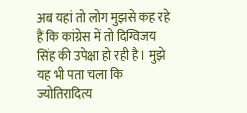अब यहां तो लोग मुझसे कह रहे हैं कि कांग्रेस में तो दिग्विजय सिंह की उपेक्षा हो रही है। मुझे यह भी पता चला कि ज्योतिरादित्य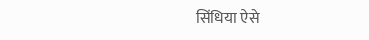सिंधिया ऐसे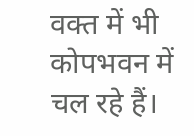वक्त में भी कोपभवन में चल रहे हैं।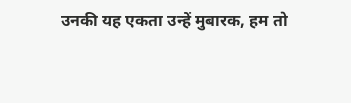उनकी यह एकता उन्हें मुबारक, हम तो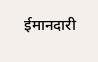ईमानदारी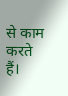से काम करते हैं।